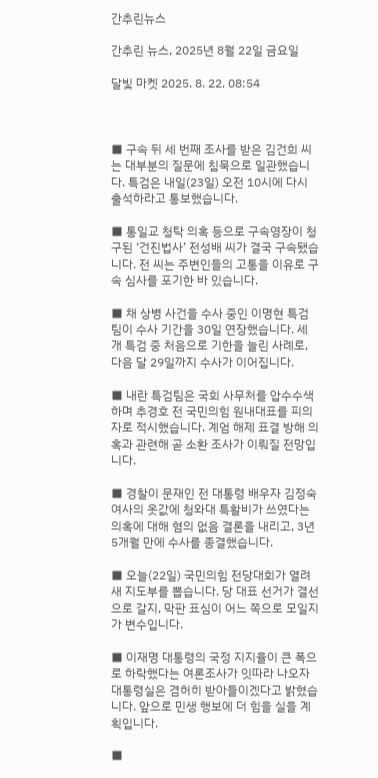간추린뉴스

간추린 뉴스, 2025년 8월 22일 금요일

달빛 마켓 2025. 8. 22. 08:54



■ 구속 뒤 세 번째 조사를 받은 김건희 씨는 대부분의 질문에 침묵으로 일관했습니다. 특검은 내일(23일) 오전 10시에 다시 출석하라고 통보했습니다.

■ 통일교 청탁 의혹 등으로 구속영장이 청구된 ‘건진법사’ 전성배 씨가 결국 구속됐습니다. 전 씨는 주변인들의 고통을 이유로 구속 심사를 포기한 바 있습니다.

■ 채 상병 사건을 수사 중인 이명현 특검팀이 수사 기간을 30일 연장했습니다. 세 개 특검 중 처음으로 기한을 늘린 사례로, 다음 달 29일까지 수사가 이어집니다.

■ 내란 특검팀은 국회 사무처를 압수수색하며 추경호 전 국민의힘 원내대표를 피의자로 적시했습니다. 계엄 해제 표결 방해 의혹과 관련해 곧 소환 조사가 이뤄질 전망입니다.

■ 경찰이 문재인 전 대통령 배우자 김정숙 여사의 옷값에 청와대 특활비가 쓰였다는 의혹에 대해 혐의 없음 결론을 내리고, 3년 5개월 만에 수사를 종결했습니다.

■ 오늘(22일) 국민의힘 전당대회가 열려 새 지도부를 뽑습니다. 당 대표 선거가 결선으로 갈지, 막판 표심이 어느 쪽으로 모일지가 변수입니다.

■ 이재명 대통령의 국정 지지율이 큰 폭으로 하락했다는 여론조사가 잇따라 나오자 대통령실은 겸허히 받아들이겠다고 밝혔습니다. 앞으로 민생 행보에 더 힘을 실을 계획입니다.

■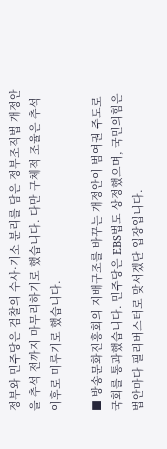정부와 민주당은 검찰의 수사·기소 분리를 담은 정부조직법 개정안을 추석 전까지 마무리하기로 했습니다. 다만 구체적 조율은 추석 이후로 미루기로 했습니다.

■ 방송문화진흥회의 지배구조를 바꾸는 개정안이 범여권 주도로 국회를 통과했습니다. 민주당은 EBS법도 상정했으며, 국민의힘은 법안마다 필리버스터로 맞서겠단 입장입니다.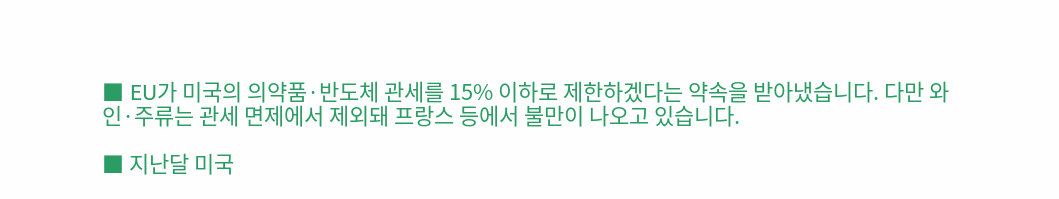■ EU가 미국의 의약품·반도체 관세를 15% 이하로 제한하겠다는 약속을 받아냈습니다. 다만 와인·주류는 관세 면제에서 제외돼 프랑스 등에서 불만이 나오고 있습니다.

■ 지난달 미국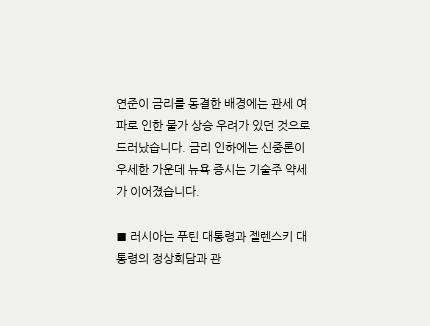연준이 금리를 동결한 배경에는 관세 여파로 인한 물가 상승 우려가 있던 것으로 드러났습니다. 금리 인하에는 신중론이 우세한 가운데 뉴욕 증시는 기술주 약세가 이어졌습니다.

■ 러시아는 푸틴 대통령과 젤렌스키 대통령의 정상회담과 관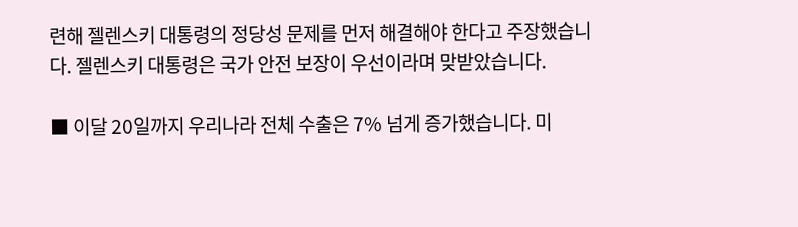련해 젤렌스키 대통령의 정당성 문제를 먼저 해결해야 한다고 주장했습니다. 젤렌스키 대통령은 국가 안전 보장이 우선이라며 맞받았습니다.

■ 이달 20일까지 우리나라 전체 수출은 7% 넘게 증가했습니다. 미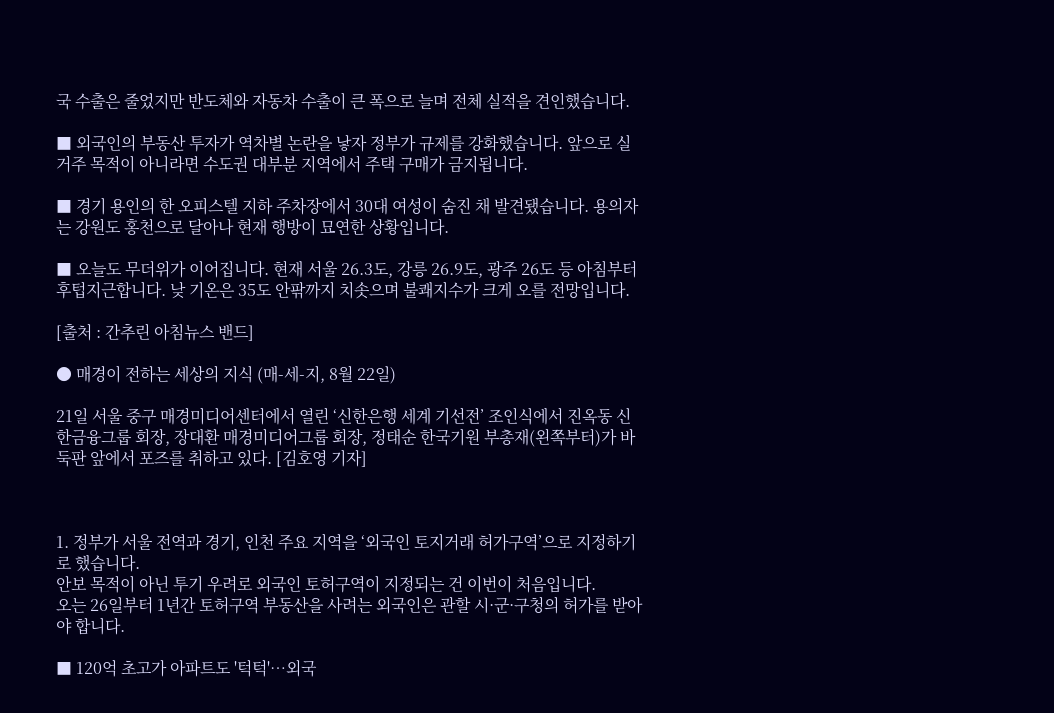국 수출은 줄었지만 반도체와 자동차 수출이 큰 폭으로 늘며 전체 실적을 견인했습니다.

■ 외국인의 부동산 투자가 역차별 논란을 낳자 정부가 규제를 강화했습니다. 앞으로 실거주 목적이 아니라면 수도권 대부분 지역에서 주택 구매가 금지됩니다.

■ 경기 용인의 한 오피스텔 지하 주차장에서 30대 여성이 숨진 채 발견됐습니다. 용의자는 강원도 홍천으로 달아나 현재 행방이 묘연한 상황입니다.

■ 오늘도 무더위가 이어집니다. 현재 서울 26.3도, 강릉 26.9도, 광주 26도 등 아침부터 후텁지근합니다. 낮 기온은 35도 안팎까지 치솟으며 불쾌지수가 크게 오를 전망입니다.

[출처 : 간추린 아침뉴스 밴드]

● 매경이 전하는 세상의 지식 (매-세-지, 8월 22일)

21일 서울 중구 매경미디어센터에서 열린 ‘신한은행 세계 기선전’ 조인식에서 진옥동 신한금융그룹 회장, 장대환 매경미디어그룹 회장, 정태순 한국기원 부총재(왼쪽부터)가 바둑판 앞에서 포즈를 취하고 있다. [김호영 기자]



1. 정부가 서울 전역과 경기, 인천 주요 지역을 ‘외국인 토지거래 허가구역’으로 지정하기로 했습니다.
안보 목적이 아닌 투기 우려로 외국인 토허구역이 지정되는 건 이번이 처음입니다.
오는 26일부터 1년간 토허구역 부동산을 사려는 외국인은 관할 시·군·구청의 허가를 받아야 합니다.

■ 120억 초고가 아파트도 '턱턱'…외국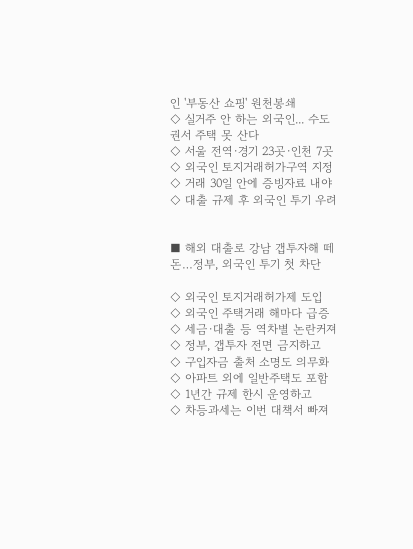인 '부동산 쇼핑' 원천봉쇄
◇ 실거주 안 하는 외국인... 수도권서 주택 못 산다
◇ 서울 전역·경기 23곳·인천 7곳
◇ 외국인 토지거래허가구역 지정
◇ 거래 30일 안에 증빙자료 내야
◇ 대출 규제 후 외국인 투기 우려


■ 해외 대출로 강남 갭투자해 떼돈…정부, 외국인 투기 첫 차단

◇ 외국인 토지거래허가제 도입
◇ 외국인 주택거래 해마다 급증
◇ 세금·대출 등 역차별 논란커져
◇ 정부, 갭투자 전면 금지하고
◇ 구입자금 출처 소명도 의무화
◇ 아파트 외에 일반주택도 포함
◇ 1년간 규제 한시 운영하고
◇ 차등과세는 이번 대책서 빠져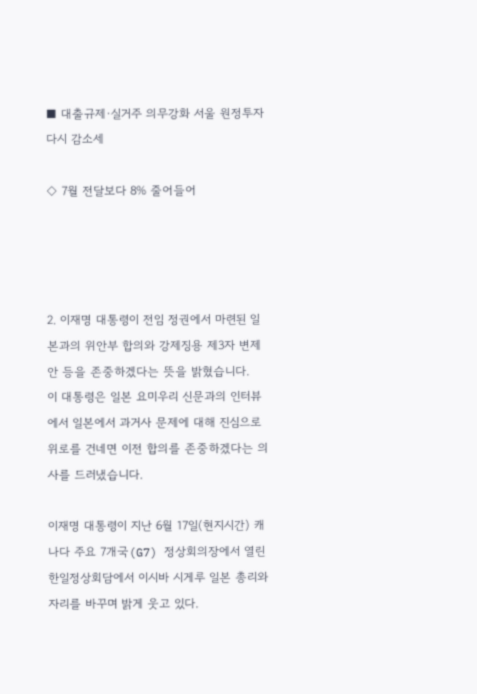■ 대출규제·실거주 의무강화 서울 원정투자 다시 감소세

◇ 7월 전달보다 8% 줄어들어




2. 이재명 대통령이 전임 정권에서 마련된 일본과의 위안부 합의와 강제징용 제3자 변제안 등을 존중하겠다는 뜻을 밝혔습니다.
이 대통령은 일본 요미우리 신문과의 인터뷰에서 일본에서 과거사 문제에 대해 진심으로 위로를 건네면 이전 합의를 존중하겠다는 의사를 드러냈습니다.

이재명 대통령이 지난 6월 17일(현지시간) 캐나다 주요 7개국(G7) 정상회의장에서 열린 한일정상회담에서 이시바 시게루 일본 총리와 자리를 바꾸며 밝게 웃고 있다.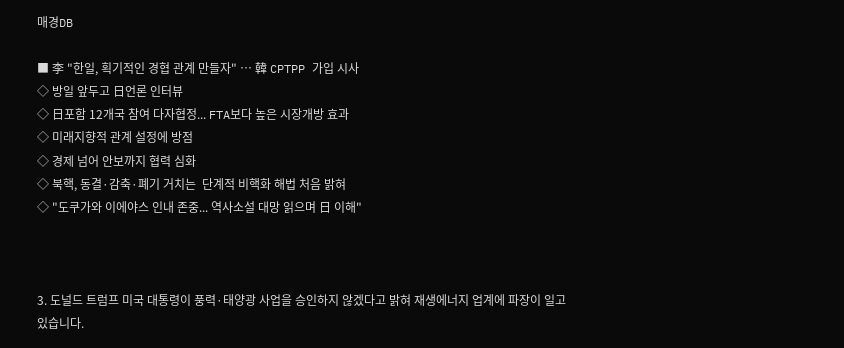매경DB

■ 李 "한일, 획기적인 경협 관계 만들자" … 韓 CPTPP 가입 시사
◇ 방일 앞두고 日언론 인터뷰
◇ 日포함 12개국 참여 다자협정... FTA보다 높은 시장개방 효과
◇ 미래지향적 관계 설정에 방점
◇ 경제 넘어 안보까지 협력 심화
◇ 북핵, 동결·감축·폐기 거치는  단계적 비핵화 해법 처음 밝혀
◇ "도쿠가와 이에야스 인내 존중... 역사소설 대망 읽으며 日 이해"



3. 도널드 트럼프 미국 대통령이 풍력·태양광 사업을 승인하지 않겠다고 밝혀 재생에너지 업계에 파장이 일고 있습니다.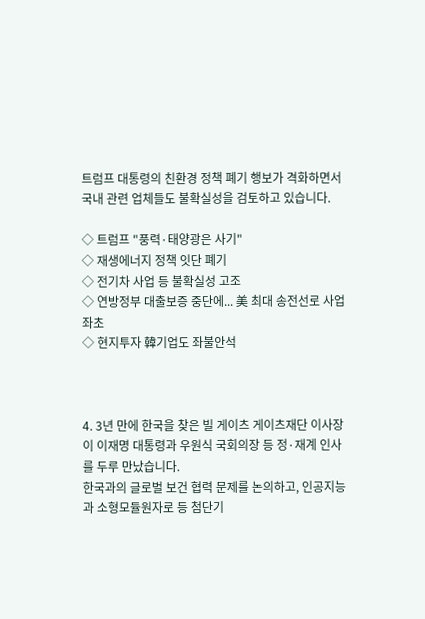트럼프 대통령의 친환경 정책 폐기 행보가 격화하면서 국내 관련 업체들도 불확실성을 검토하고 있습니다.

◇ 트럼프 "풍력·태양광은 사기"
◇ 재생에너지 정책 잇단 폐기
◇ 전기차 사업 등 불확실성 고조
◇ 연방정부 대출보증 중단에... 美 최대 송전선로 사업 좌초
◇ 현지투자 韓기업도 좌불안석



4. 3년 만에 한국을 찾은 빌 게이츠 게이츠재단 이사장이 이재명 대통령과 우원식 국회의장 등 정·재계 인사를 두루 만났습니다.
한국과의 글로벌 보건 협력 문제를 논의하고, 인공지능과 소형모듈원자로 등 첨단기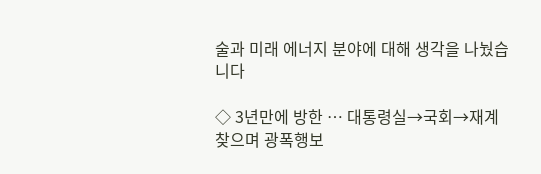술과 미래 에너지 분야에 대해 생각을 나눴습니다

◇ 3년만에 방한 … 대통령실→국회→재계 찾으며 광폭행보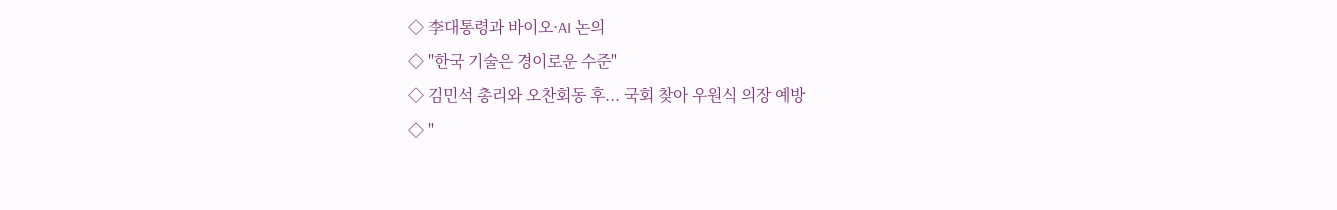◇ 李대통령과 바이오·AI 논의
◇ "한국 기술은 경이로운 수준"
◇ 김민석 총리와 오찬회동 후... 국회 찾아 우원식 의장 예방
◇ "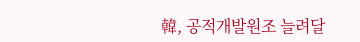韓, 공적개발원조 늘려달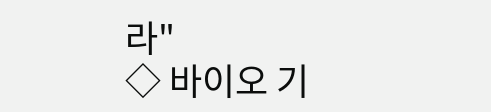라"
◇ 바이오 기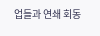업들과 연쇄 회동